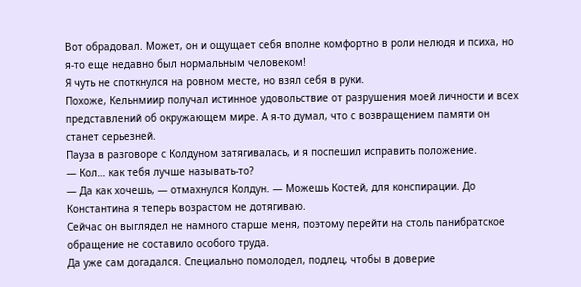Вот обрадовал. Может, он и ощущает себя вполне комфортно в роли нелюдя и психа, но я-то еще недавно был нормальным человеком!
Я чуть не споткнулся на ровном месте, но взял себя в руки.
Похоже, Кельнмиир получал истинное удовольствие от разрушения моей личности и всех представлений об окружающем мире. А я-то думал, что с возвращением памяти он станет серьезней.
Пауза в разговоре с Колдуном затягивалась, и я поспешил исправить положение.
— Кол… как тебя лучше называть-то?
— Да как хочешь, — отмахнулся Колдун. — Можешь Костей, для конспирации. До Константина я теперь возрастом не дотягиваю.
Сейчас он выглядел не намного старше меня, поэтому перейти на столь панибратское обращение не составило особого труда.
Да уже сам догадался. Специально помолодел, подлец, чтобы в доверие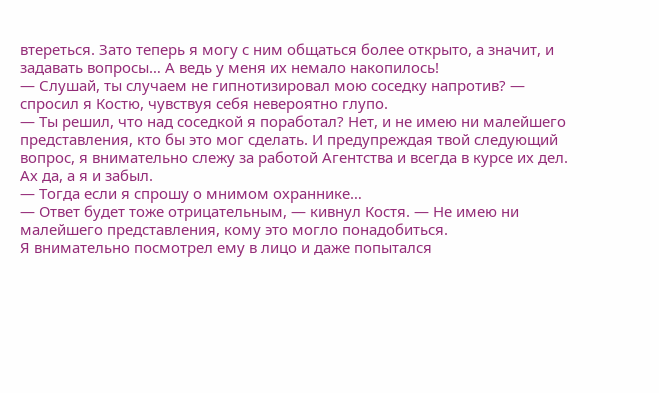втереться. Зато теперь я могу с ним общаться более открыто, а значит, и задавать вопросы… А ведь у меня их немало накопилось!
— Слушай, ты случаем не гипнотизировал мою соседку напротив? — спросил я Костю, чувствуя себя невероятно глупо.
— Ты решил, что над соседкой я поработал? Нет, и не имею ни малейшего представления, кто бы это мог сделать. И предупреждая твой следующий вопрос, я внимательно слежу за работой Агентства и всегда в курсе их дел.
Ах да, а я и забыл.
— Тогда если я спрошу о мнимом охраннике…
— Ответ будет тоже отрицательным, — кивнул Костя. — Не имею ни малейшего представления, кому это могло понадобиться.
Я внимательно посмотрел ему в лицо и даже попытался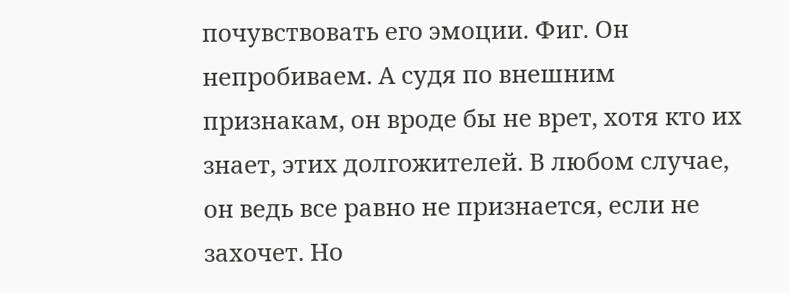почувствовать его эмоции. Фиг. Он непробиваем. А судя по внешним признакам, он вроде бы не врет, хотя кто их знает, этих долгожителей. В любом случае, он ведь все равно не признается, если не захочет. Но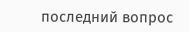последний вопрос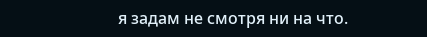я задам не смотря ни на что.